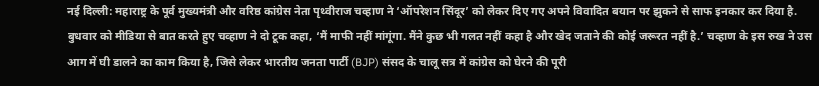नई दिल्ली: महाराष्ट्र के पूर्व मुख्यमंत्री और वरिष्ठ कांग्रेस नेता पृथ्वीराज चव्हाण ने ‘ऑपरेशन सिंदूर’ को लेकर दिए गए अपने विवादित बयान पर झुकने से साफ इनकार कर दिया है. बुधवार को मीडिया से बात करते हुए चव्हाण ने दो टूक कहा, ‘मैं माफी नहीं मांगूंगा. मैंने कुछ भी गलत नहीं कहा है और खेद जताने की कोई जरूरत नहीं है.’ चव्हाण के इस रुख ने उस आग में घी डालने का काम किया है, जिसे लेकर भारतीय जनता पार्टी (BJP) संसद के चालू सत्र में कांग्रेस को घेरने की पूरी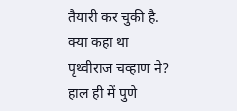तैयारी कर चुकी है.
क्या कहा था पृथ्वीराज चव्हाण ने?
हाल ही में पुणे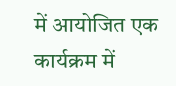में आयोजित एक कार्यक्रम में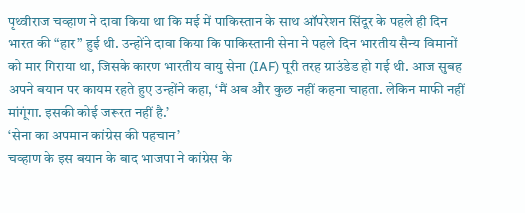पृथ्वीराज चव्हाण ने दावा किया था कि मई में पाकिस्तान के साथ ऑपरेशन सिंदूर के पहले ही दिन भारत की “हार” हुई थी. उन्होंने दावा किया कि पाकिस्तानी सेना ने पहले दिन भारतीय सैन्य विमानों को मार गिराया था, जिसके कारण भारतीय वायु सेना (IAF) पूरी तरह ग्राउंडेड हो गई थी. आज सुबह अपने बयान पर कायम रहते हुए उन्होंने कहा, ‘मैं अब और कुछ नहीं कहना चाहता. लेकिन माफी नहीं मांगूंगा. इसकी कोई जरूरत नहीं है.’
‘सेना का अपमान कांग्रेस की पहचान’
चव्हाण के इस बयान के बाद भाजपा ने कांग्रेस के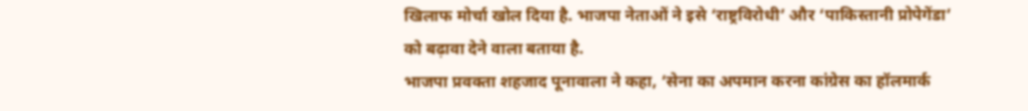खिलाफ मोर्चा खोल दिया है. भाजपा नेताओं ने इसे ‘राष्ट्रविरोधी’ और ‘पाकिस्तानी प्रोपेगेंडा’ को बढ़ावा देने वाला बताया है.
भाजपा प्रवक्ता शहजाद पूनावाला ने कहा, ‘सेना का अपमान करना कांग्रेस का हॉलमार्क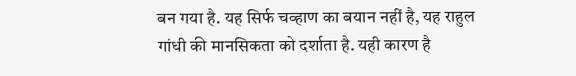बन गया है. यह सिर्फ चव्हाण का बयान नहीं है, यह राहुल गांधी की मानसिकता को दर्शाता है. यही कारण है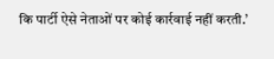कि पार्टी ऐसे नेताओं पर कोई कार्रवाई नहीं करती.’